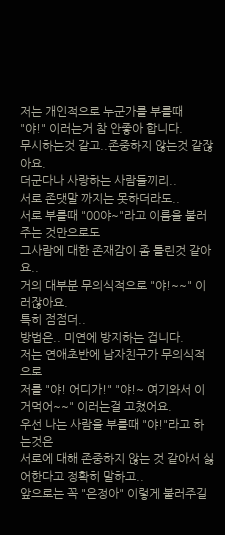저는 개인적으로 누군가를 부를때
"야!" 이러는거 참 안좋아 합니다.
무시하는것 같고..존중하지 않는것 같잖아요.
더군다나 사랑하는 사람들끼리..
서로 존댓말 까지는 못하더라도..
서로 부를때 "00야~"라고 이름을 불러주는 것만으로도
그사람에 대한 존재감이 좀 틀린것 같아요..
거의 대부분 무의식적으로 "야!~~" 이러잖아요.
특히 점점더..
방법은.. 미연에 방지하는 겁니다.
저는 연애초반에 남자친구가 무의식적으로
저를 "야! 어디가!" "야!~ 여기와서 이거먹어~~" 이러는걸 고쳤어요.
우선 나는 사람을 부를때 "야!"라고 하는것은
서로에 대해 존중하지 않는 것 같아서 싫어한다고 정확히 말하고..
앞으로는 꼭 "은정아" 이렇게 불러주길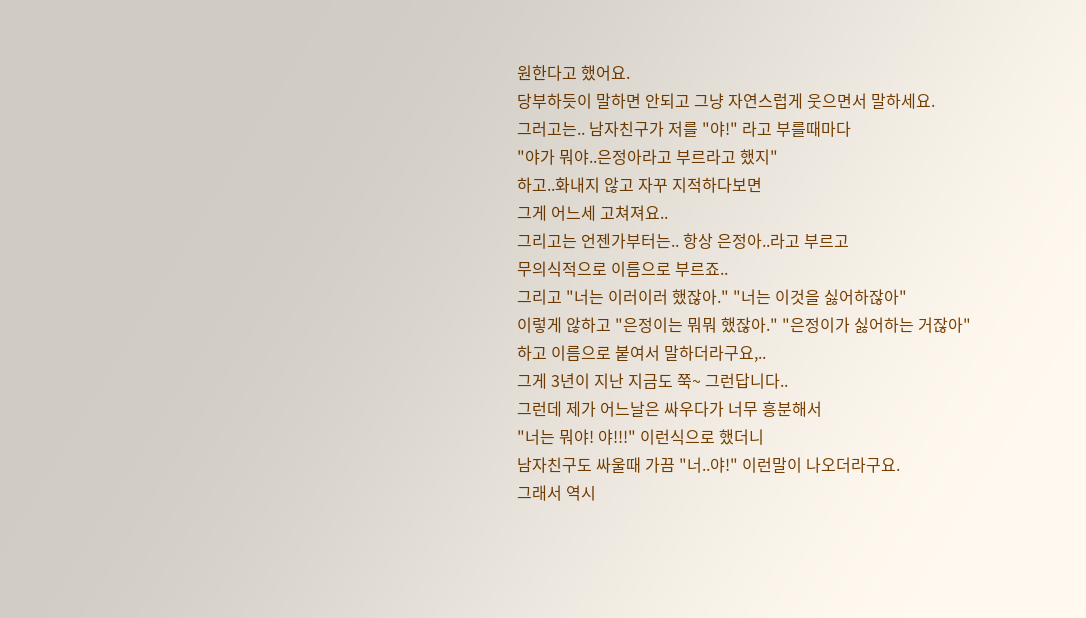원한다고 했어요.
당부하듯이 말하면 안되고 그냥 자연스럽게 웃으면서 말하세요.
그러고는.. 남자친구가 저를 "야!" 라고 부를때마다
"야가 뭐야..은정아라고 부르라고 했지"
하고..화내지 않고 자꾸 지적하다보면
그게 어느세 고쳐져요..
그리고는 언젠가부터는.. 항상 은정아..라고 부르고
무의식적으로 이름으로 부르죠..
그리고 "너는 이러이러 했잖아." "너는 이것을 싫어하잖아"
이렇게 않하고 "은정이는 뭐뭐 했잖아." "은정이가 싫어하는 거잖아"
하고 이름으로 붙여서 말하더라구요,..
그게 3년이 지난 지금도 쭉~ 그런답니다..
그런데 제가 어느날은 싸우다가 너무 흥분해서
"너는 뭐야! 야!!!" 이런식으로 했더니
남자친구도 싸울때 가끔 "너..야!" 이런말이 나오더라구요.
그래서 역시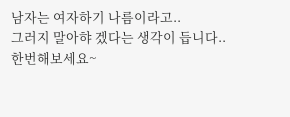남자는 여자하기 나름이라고..
그러지 말아햐 겠다는 생각이 듭니다..
한번해보세요~